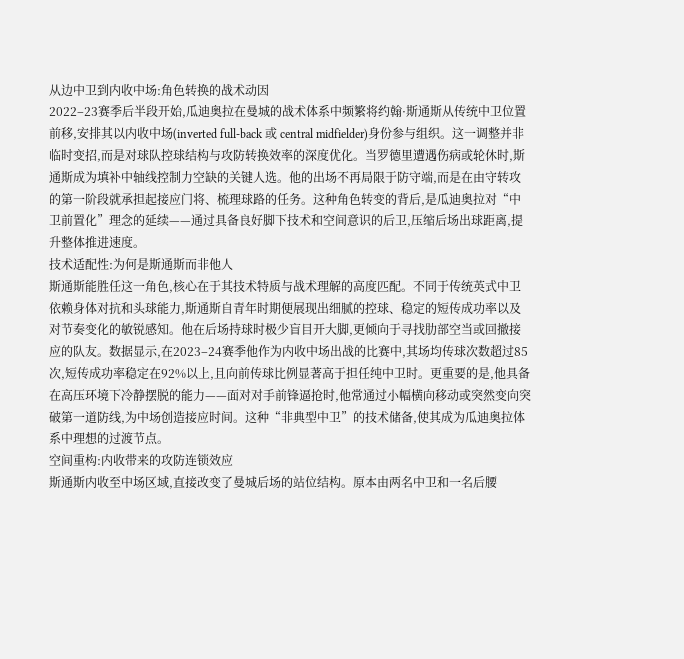从边中卫到内收中场:角色转换的战术动因
2022–23赛季后半段开始,瓜迪奥拉在曼城的战术体系中频繁将约翰·斯通斯从传统中卫位置前移,安排其以内收中场(inverted full-back 或 central midfielder)身份参与组织。这一调整并非临时变招,而是对球队控球结构与攻防转换效率的深度优化。当罗德里遭遇伤病或轮休时,斯通斯成为填补中轴线控制力空缺的关键人选。他的出场不再局限于防守端,而是在由守转攻的第一阶段就承担起接应门将、梳理球路的任务。这种角色转变的背后,是瓜迪奥拉对“中卫前置化”理念的延续——通过具备良好脚下技术和空间意识的后卫,压缩后场出球距离,提升整体推进速度。
技术适配性:为何是斯通斯而非他人
斯通斯能胜任这一角色,核心在于其技术特质与战术理解的高度匹配。不同于传统英式中卫依赖身体对抗和头球能力,斯通斯自青年时期便展现出细腻的控球、稳定的短传成功率以及对节奏变化的敏锐感知。他在后场持球时极少盲目开大脚,更倾向于寻找肋部空当或回撤接应的队友。数据显示,在2023–24赛季他作为内收中场出战的比赛中,其场均传球次数超过85次,短传成功率稳定在92%以上,且向前传球比例显著高于担任纯中卫时。更重要的是,他具备在高压环境下冷静摆脱的能力——面对对手前锋逼抢时,他常通过小幅横向移动或突然变向突破第一道防线,为中场创造接应时间。这种“非典型中卫”的技术储备,使其成为瓜迪奥拉体系中理想的过渡节点。
空间重构:内收带来的攻防连锁效应
斯通斯内收至中场区域,直接改变了曼城后场的站位结构。原本由两名中卫和一名后腰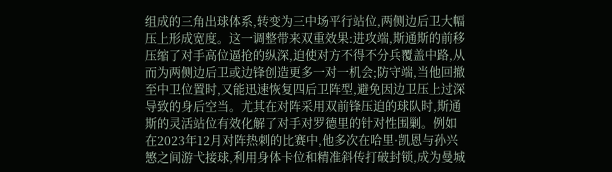组成的三角出球体系,转变为三中场平行站位,两侧边后卫大幅压上形成宽度。这一调整带来双重效果:进攻端,斯通斯的前移压缩了对手高位逼抢的纵深,迫使对方不得不分兵覆盖中路,从而为两侧边后卫或边锋创造更多一对一机会;防守端,当他回撤至中卫位置时,又能迅速恢复四后卫阵型,避免因边卫压上过深导致的身后空当。尤其在对阵采用双前锋压迫的球队时,斯通斯的灵活站位有效化解了对手对罗德里的针对性围剿。例如在2023年12月对阵热刺的比赛中,他多次在哈里·凯恩与孙兴慜之间游弋接球,利用身体卡位和精准斜传打破封锁,成为曼城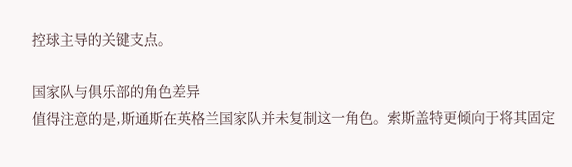控球主导的关键支点。

国家队与俱乐部的角色差异
值得注意的是,斯通斯在英格兰国家队并未复制这一角色。索斯盖特更倾向于将其固定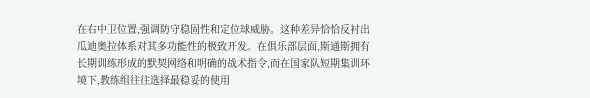在右中卫位置,强调防守稳固性和定位球威胁。这种差异恰恰反衬出瓜迪奥拉体系对其多功能性的极致开发。在俱乐部层面,斯通斯拥有长期训练形成的默契网络和明确的战术指令,而在国家队短期集训环境下,教练组往往选择最稳妥的使用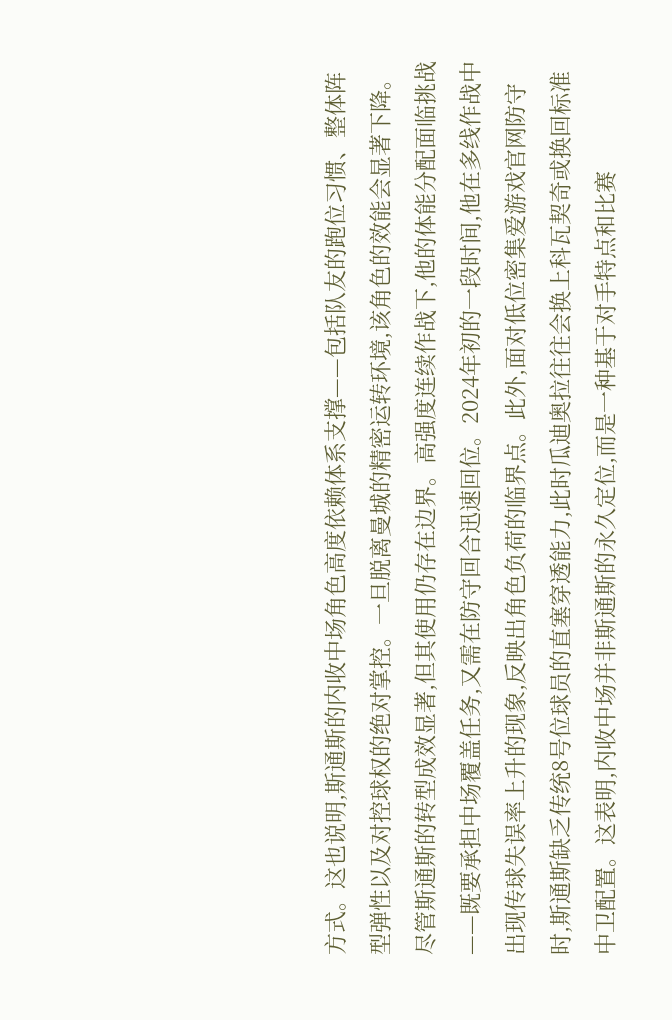方式。这也说明,斯通斯的内收中场角色高度依赖体系支撑——包括队友的跑位习惯、整体阵型弹性以及对控球权的绝对掌控。一旦脱离曼城的精密运转环境,该角色的效能会显著下降。
尽管斯通斯的转型成效显著,但其使用仍存在边界。高强度连续作战下,他的体能分配面临挑战——既要承担中场覆盖任务,又需在防守回合迅速回位。2024年初的一段时间,他在多线作战中出现传球失误率上升的现象,反映出角色负荷的临界点。此外,面对低位密集爱游戏官网防守时,斯通斯缺乏传统8号位球员的直塞穿透能力,此时瓜迪奥拉往往会换上科瓦契奇或换回标准中卫配置。这表明,内收中场并非斯通斯的永久定位,而是一种基于对手特点和比赛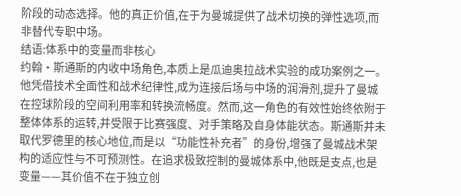阶段的动态选择。他的真正价值,在于为曼城提供了战术切换的弹性选项,而非替代专职中场。
结语:体系中的变量而非核心
约翰·斯通斯的内收中场角色,本质上是瓜迪奥拉战术实验的成功案例之一。他凭借技术全面性和战术纪律性,成为连接后场与中场的润滑剂,提升了曼城在控球阶段的空间利用率和转换流畅度。然而,这一角色的有效性始终依附于整体体系的运转,并受限于比赛强度、对手策略及自身体能状态。斯通斯并未取代罗德里的核心地位,而是以“功能性补充者”的身份,增强了曼城战术架构的适应性与不可预测性。在追求极致控制的曼城体系中,他既是支点,也是变量——其价值不在于独立创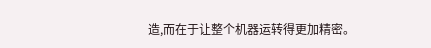造,而在于让整个机器运转得更加精密。